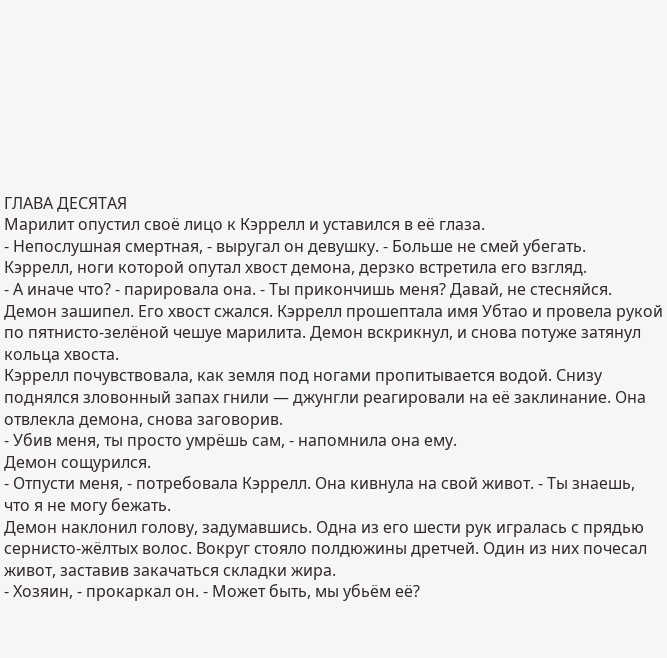ГЛАВА ДЕСЯТАЯ
Марилит опустил своё лицо к Кэррелл и уставился в её глаза.
- Непослушная смертная, - выругал он девушку. - Больше не смей убегать.
Кэррелл, ноги которой опутал хвост демона, дерзко встретила его взгляд.
- А иначе что? - парировала она. - Ты прикончишь меня? Давай, не стесняйся.
Демон зашипел. Его хвост сжался. Кэррелл прошептала имя Убтао и провела рукой по пятнисто-зелёной чешуе марилита. Демон вскрикнул, и снова потуже затянул кольца хвоста.
Кэррелл почувствовала, как земля под ногами пропитывается водой. Снизу поднялся зловонный запах гнили — джунгли реагировали на её заклинание. Она отвлекла демона, снова заговорив.
- Убив меня, ты просто умрёшь сам, - напомнила она ему.
Демон сощурился.
- Отпусти меня, - потребовала Кэррелл. Она кивнула на свой живот. - Ты знаешь, что я не могу бежать.
Демон наклонил голову, задумавшись. Одна из его шести рук игралась с прядью сернисто-жёлтых волос. Вокруг стояло полдюжины дретчей. Один из них почесал живот, заставив закачаться складки жира.
- Хозяин, - прокаркал он. - Может быть, мы убьём её?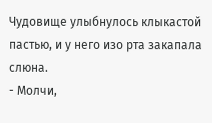Чудовище улыбнулось клыкастой пастью, и у него изо рта закапала слюна.
- Молчи,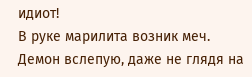идиот!
В руке марилита возник меч. Демон вслепую, даже не глядя на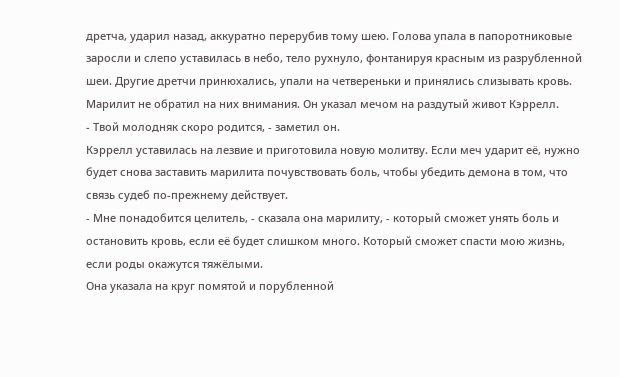дретча, ударил назад, аккуратно перерубив тому шею. Голова упала в папоротниковые заросли и слепо уставилась в небо, тело рухнуло, фонтанируя красным из разрубленной шеи. Другие дретчи принюхались, упали на четвереньки и принялись слизывать кровь.
Марилит не обратил на них внимания. Он указал мечом на раздутый живот Кэррелл.
- Твой молодняк скоро родится, - заметил он.
Кэррелл уставилась на лезвие и приготовила новую молитву. Если меч ударит её, нужно будет снова заставить марилита почувствовать боль, чтобы убедить демона в том, что связь судеб по-прежнему действует.
- Мне понадобится целитель, - сказала она марилиту, - который сможет унять боль и остановить кровь, если её будет слишком много. Который сможет спасти мою жизнь, если роды окажутся тяжёлыми.
Она указала на круг помятой и порубленной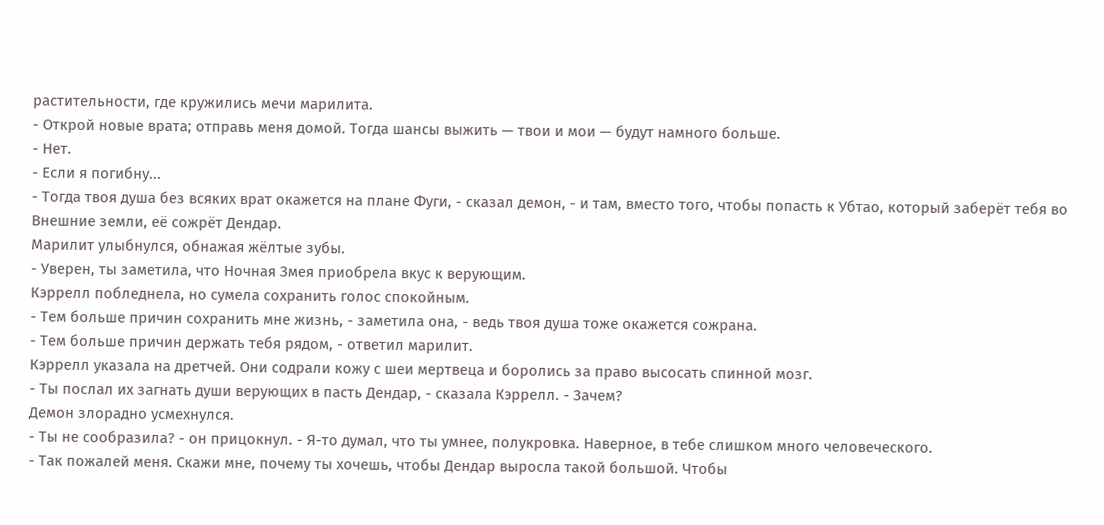растительности, где кружились мечи марилита.
- Открой новые врата; отправь меня домой. Тогда шансы выжить — твои и мои — будут намного больше.
- Нет.
- Если я погибну...
- Тогда твоя душа без всяких врат окажется на плане Фуги, - сказал демон, - и там, вместо того, чтобы попасть к Убтао, который заберёт тебя во Внешние земли, её сожрёт Дендар.
Марилит улыбнулся, обнажая жёлтые зубы.
- Уверен, ты заметила, что Ночная Змея приобрела вкус к верующим.
Кэррелл побледнела, но сумела сохранить голос спокойным.
- Тем больше причин сохранить мне жизнь, - заметила она, - ведь твоя душа тоже окажется сожрана.
- Тем больше причин держать тебя рядом, - ответил марилит.
Кэррелл указала на дретчей. Они содрали кожу с шеи мертвеца и боролись за право высосать спинной мозг.
- Ты послал их загнать души верующих в пасть Дендар, - сказала Кэррелл. - Зачем?
Демон злорадно усмехнулся.
- Ты не сообразила? - он прицокнул. - Я-то думал, что ты умнее, полукровка. Наверное, в тебе слишком много человеческого.
- Так пожалей меня. Скажи мне, почему ты хочешь, чтобы Дендар выросла такой большой. Чтобы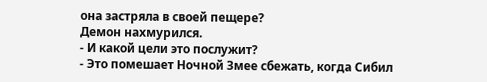она застряла в своей пещере?
Демон нахмурился.
- И какой цели это послужит?
- Это помешает Ночной Змее сбежать, когда Сибил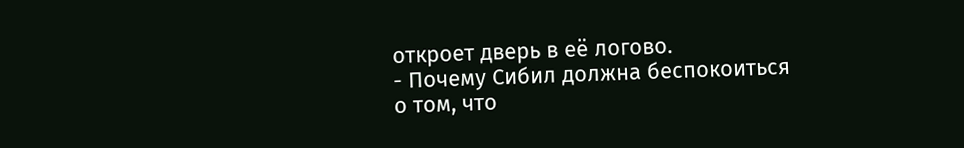откроет дверь в её логово.
- Почему Сибил должна беспокоиться о том, что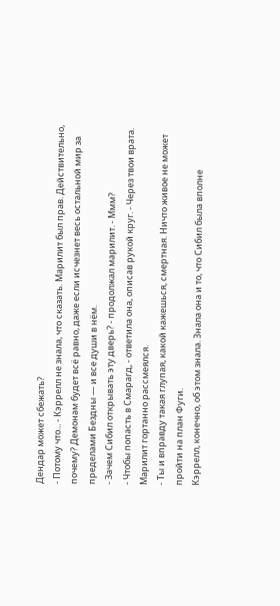Дендар может сбежать?
- Потому что... - Кэррелл не знала, что сказать. Марилит был прав. Действительно, почему? Демонам будет всё равно, даже если исчезнет весь остальной мир за пределами Бездны — и все души в нём.
- Зачем Сибил открывать эту дверь? - продолжал марилит. - Ммм?
- Чтобы попасть в Смарагд, - ответила она, описав рукой круг. - Через твои врата.
Марилит гортанно рассмеялся.
- Ты и вправду такая глупая, какой кажешься, смертная. Ничто живое не может пройти на план Фуги.
Кэррелл, конечно, об этом знала. Знала она и то, что Сибил была вполне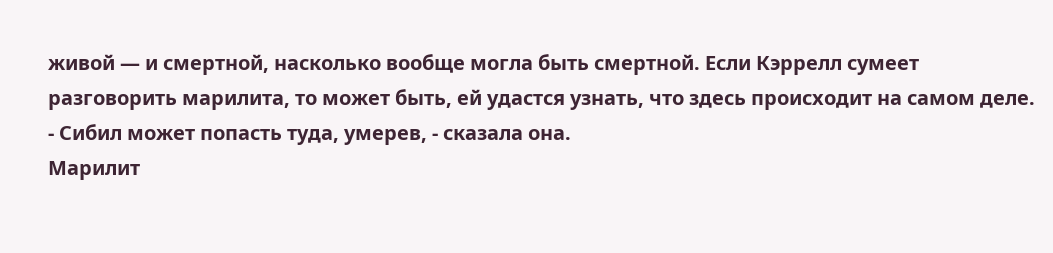живой — и смертной, насколько вообще могла быть смертной. Если Кэррелл сумеет разговорить марилита, то может быть, ей удастся узнать, что здесь происходит на самом деле.
- Сибил может попасть туда, умерев, - сказала она.
Марилит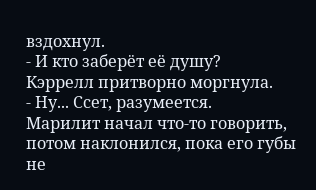вздохнул.
- И кто заберёт её душу?
Кэррелл притворно моргнула.
- Ну... Ссет, разумеется.
Марилит начал что-то говорить, потом наклонился, пока его губы не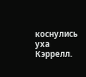коснулись уха Кэррелл.